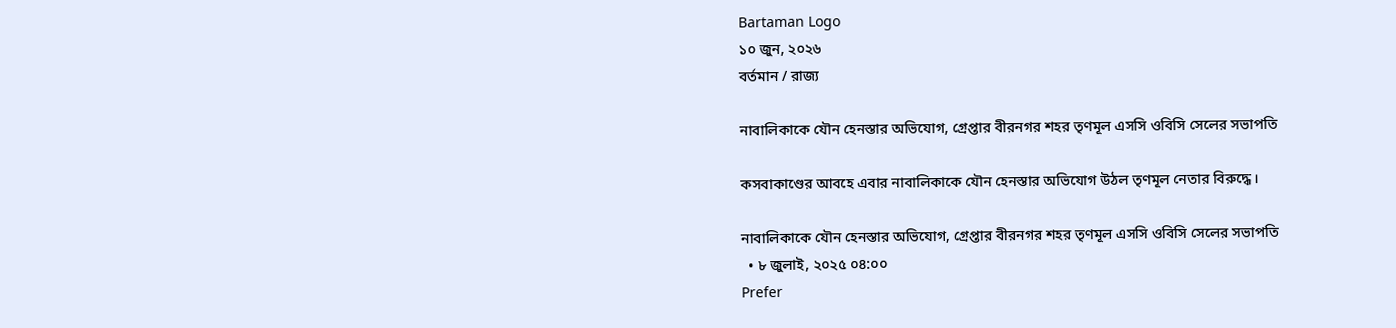Bartaman Logo
১০ জুন, ২০২৬
বর্তমান / রাজ্য

নাবালিকাকে যৌন হেনস্তার অভিযোগ, গ্রেপ্তার বীরনগর শহর তৃণমূল এসসি ওবিসি সেলের সভাপতি

কসবাকাণ্ডের আবহে এবার নাবালিকাকে যৌন হেনস্তার অভিযোগ উঠল তৃণমূল নেতার বিরুদ্ধে।

নাবালিকাকে যৌন হেনস্তার অভিযোগ, গ্রেপ্তার বীরনগর শহর তৃণমূল এসসি ওবিসি সেলের সভাপতি
  • ৮ জুলাই, ২০২৫ ০৪:০০
Prefer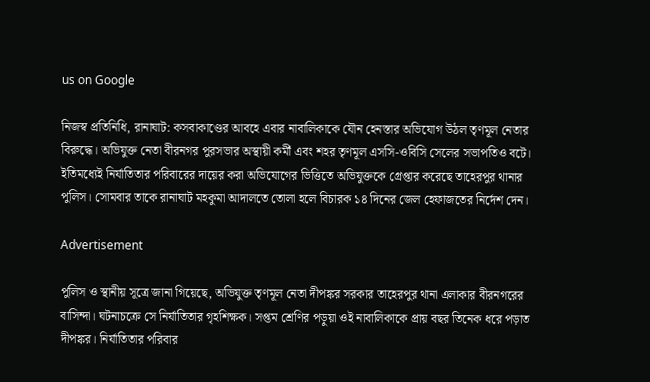us on Google

নিজস্ব প্রতিনিধি, রানাঘাট: কসবাকাণ্ডের আবহে এবার নাবালিকাকে যৌন হেনস্তার অভিযোগ উঠল তৃণমূল নেতার বিরুদ্ধে। অভিযুক্ত নেতা বীরনগর পুরসভার অস্থায়ী কর্মী এবং শহর তৃণমূল এসসি-ওবিসি সেলের সভাপতিও বটে। ইতিমধ্যেই নির্যাতিতার পরিবারের দায়ের করা অভিযোগের ভিত্তিতে অভিযুক্তকে গ্রেপ্তার করেছে তাহেরপুর থানার পুলিস। সোমবার তাকে রানাঘাট মহকুমা আদালতে তোলা হলে বিচারক ১৪ দিনের জেল হেফাজতের নির্দেশ দেন।

Advertisement

পুলিস ও স্থানীয় সূত্রে জানা গিয়েছে, অভিযুক্ত তৃণমূল নেতা দীপঙ্কর সরকার তাহেরপুর থানা এলাকার বীরনগরের বাসিন্দা। ঘটনাচক্রে সে নির্যাতিতার গৃহশিক্ষক। সপ্তম শ্রেণির পড়ুয়া ওই নাবালিকাকে প্রায় বছর তিনেক ধরে পড়াত দীপঙ্কর। নির্যাতিতার পরিবার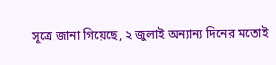সূত্রে জানা গিয়েছে, ২ জুলাই অন্যান্য দিনের মতোই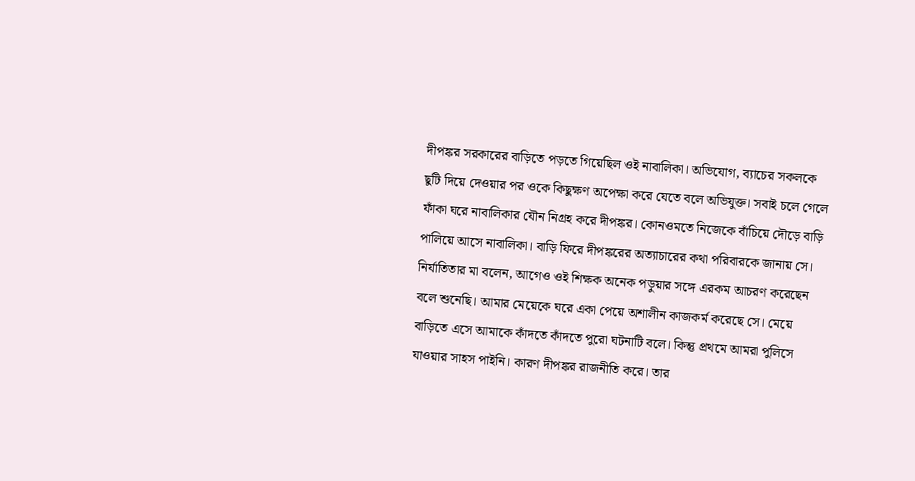দীপঙ্কর সরকারের বাড়িতে পড়তে গিয়েছিল ওই নাবালিকা। অভিযোগ, ব্যাচের সকলকে ছুটি দিয়ে দেওয়ার পর ওকে কিছুক্ষণ অপেক্ষা করে যেতে বলে অভিযুক্ত। সবাই চলে গেলে ফাঁকা ঘরে নাবালিকার যৌন নিগ্রহ করে দীপঙ্কর। কোনওমতে নিজেকে বাঁচিয়ে দৌড়ে বাড়ি পালিয়ে আসে নাবালিকা। বাড়ি ফিরে দীপঙ্করের অত্যাচারের কথা পরিবারকে জানায় সে। নির্যাতিতার মা বলেন, আগেও ওই শিক্ষক অনেক পড়ুয়ার সঙ্গে এরকম আচরণ করেছেন বলে শুনেছি। আমার মেয়েকে ঘরে একা পেয়ে অশালীন কাজকর্ম করেছে সে। মেয়ে বাড়িতে এসে আমাকে কাঁদতে কাঁদতে পুরো ঘটনাটি বলে। কিন্তু প্রথমে আমরা পুলিসে যাওয়ার সাহস পাইনি। কারণ দীপঙ্কর রাজনীতি করে। তার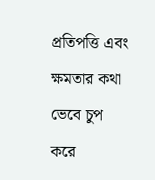প্রতিপত্তি এবং ক্ষমতার কথা ভেবে চুপ করে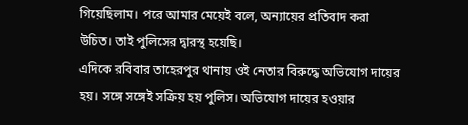গিয়েছিলাম। পরে আমার মেয়েই বলে, অন্যায়ের প্রতিবাদ করা উচিত। তাই পুলিসের দ্বারস্থ হয়েছি।
এদিকে রবিবার তাহেরপুর থানায় ওই নেতার বিরুদ্ধে অভিযোগ দায়ের হয়। সঙ্গে সঙ্গেই সক্রিয় হয় পুলিস। অভিযোগ দায়ের হওয়ার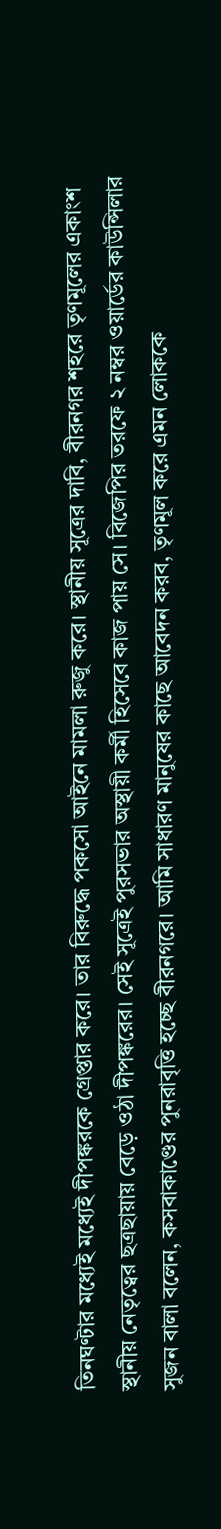তিনঘণ্টার মধ্যেই মধ্যেই দীপঙ্করকে গ্রেপ্তার করে। তার বিরুদ্ধে পকসো আইনে মামলা রুজু করে। স্থানীয় সূত্রের দাবি, বীরনগর শহরে তৃণমূলের একাংশ স্থানীয় নেতৃত্বের ছত্রছায়ায় বেড়ে ওঠা দীপঙ্করের। সেই সূত্রেই পুরসভার অস্থায়ী কর্মী হিসেবে কাজ পায় সে। বিজেপির তরফে ২ নম্বর ওয়ার্ডের কাউন্সিলার সুজন বালা বলেন, কসবাকাণ্ডের পুনরাবৃত্তি হচ্ছে বীরনগরে। আমি সাধারণ মানুষের কাছে আবেদন করব, তৃণমূল করে এমন লোককে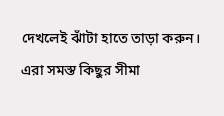দেখলেই ঝাঁটা হাতে তাড়া করুন। এরা সমস্ত কিছুর সীমা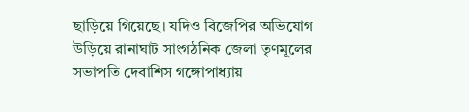ছাড়িয়ে গিয়েছে। যদিও বিজেপির অভিযোগ উড়িয়ে রানাঘাট সাংগঠনিক জেলা তৃণমূলের সভাপতি দেবাশিস গঙ্গোপাধ্যায়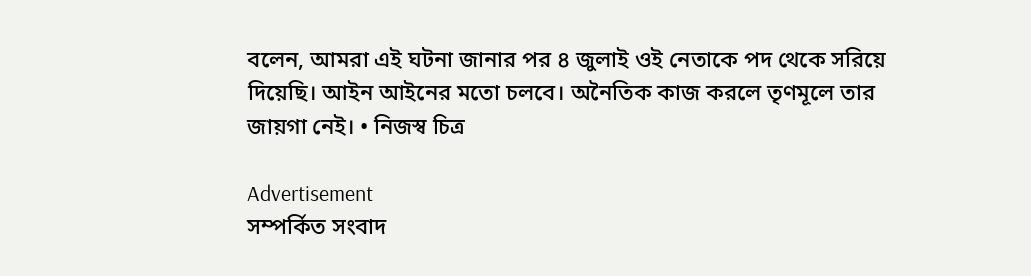বলেন, আমরা এই ঘটনা জানার পর ৪ জুলাই ওই নেতাকে পদ থেকে সরিয়ে দিয়েছি। আইন আইনের মতো চলবে। অনৈতিক কাজ করলে তৃণমূলে তার জায়গা নেই। • নিজস্ব চিত্র

Advertisement
সম্পর্কিত সংবাদ